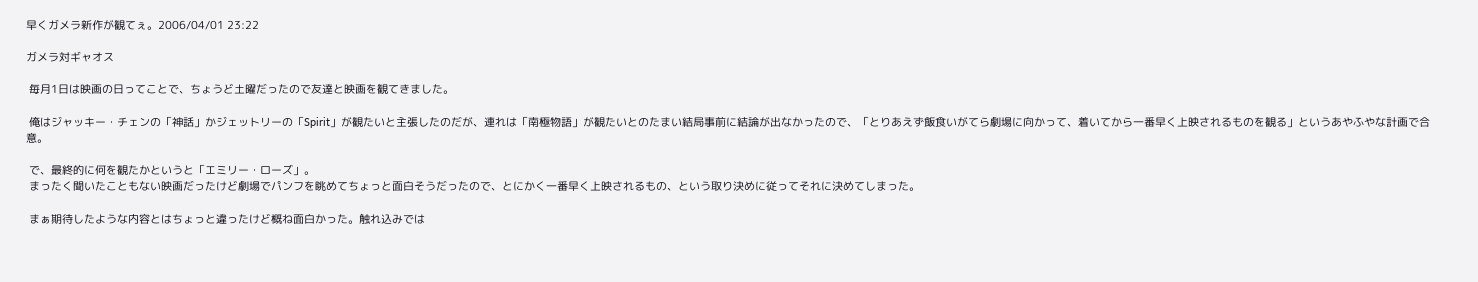早くガメラ新作が観てぇ。2006/04/01 23:22

ガメラ対ギャオス

 毎月1日は映画の日ってことで、ちょうど土曜だったので友達と映画を観てきました。

 俺はジャッキー・チェンの「神話」かジェットリーの「Spirit」が観たいと主張したのだが、連れは「南極物語」が観たいとのたまい結局事前に結論が出なかったので、「とりあえず飯食いがてら劇場に向かって、着いてから一番早く上映されるものを観る」というあやふやな計画で合意。

 で、最終的に何を観たかというと「エミリー・ローズ」。
 まったく聞いたこともない映画だったけど劇場でパンフを眺めてちょっと面白そうだったので、とにかく一番早く上映されるもの、という取り決めに従ってそれに決めてしまった。

 まぁ期待したような内容とはちょっと違ったけど概ね面白かった。触れ込みでは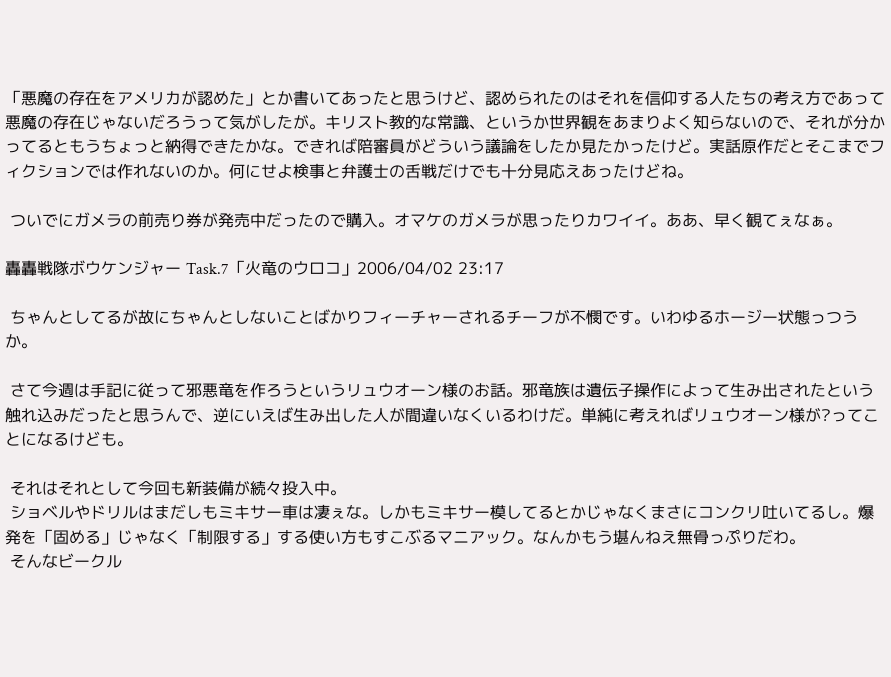「悪魔の存在をアメリカが認めた」とか書いてあったと思うけど、認められたのはそれを信仰する人たちの考え方であって悪魔の存在じゃないだろうって気がしたが。キリスト教的な常識、というか世界観をあまりよく知らないので、それが分かってるともうちょっと納得できたかな。できれば陪審員がどういう議論をしたか見たかったけど。実話原作だとそこまでフィクションでは作れないのか。何にせよ検事と弁護士の舌戦だけでも十分見応えあったけどね。

 ついでにガメラの前売り券が発売中だったので購入。オマケのガメラが思ったりカワイイ。ああ、早く観てぇなぁ。

轟轟戦隊ボウケンジャー Task.7「火竜のウロコ」2006/04/02 23:17

 ちゃんとしてるが故にちゃんとしないことばかりフィーチャーされるチーフが不憫です。いわゆるホージー状態っつうか。

 さて今週は手記に従って邪悪竜を作ろうというリュウオーン様のお話。邪竜族は遺伝子操作によって生み出されたという触れ込みだったと思うんで、逆にいえば生み出した人が間違いなくいるわけだ。単純に考えればリュウオーン様が?ってことになるけども。

 それはそれとして今回も新装備が続々投入中。
 ショベルやドリルはまだしもミキサー車は凄ぇな。しかもミキサー模してるとかじゃなくまさにコンクリ吐いてるし。爆発を「固める」じゃなく「制限する」する使い方もすこぶるマニアック。なんかもう堪んねえ無骨っぷりだわ。
 そんなビークル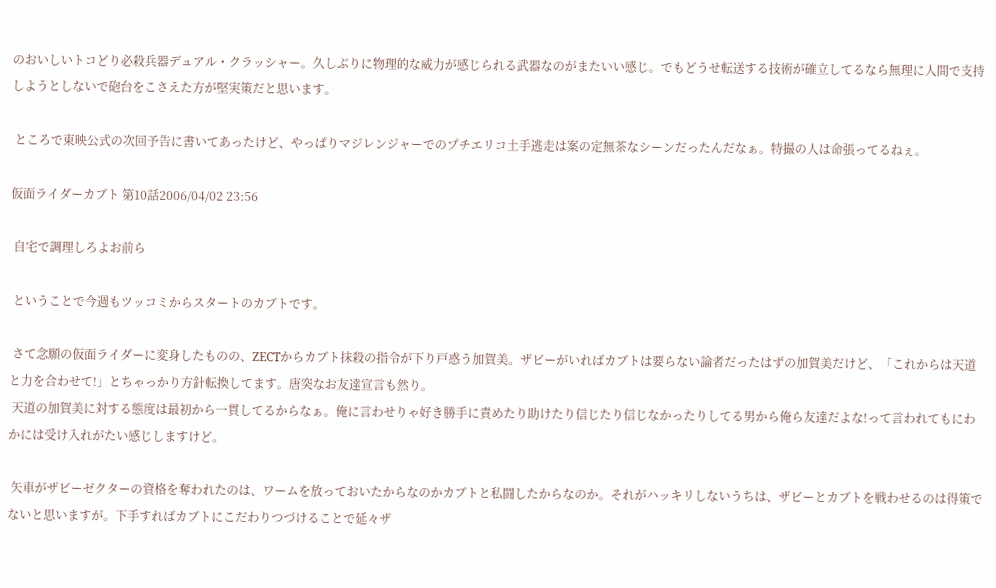のおいしいトコどり必殺兵器デュアル・クラッシャー。久しぶりに物理的な威力が感じられる武器なのがまたいい感じ。でもどうせ転送する技術が確立してるなら無理に人間で支持しようとしないで砲台をこさえた方が堅実策だと思います。

 ところで東映公式の次回予告に書いてあったけど、やっぱりマジレンジャーでのプチエリコ土手逃走は案の定無茶なシーンだったんだなぁ。特撮の人は命張ってるねぇ。

仮面ライダーカブト 第10話2006/04/02 23:56

 自宅で調理しろよお前ら

 ということで今週もツッコミからスタートのカブトです。

 さて念願の仮面ライダーに変身したものの、ZECTからカブト抹殺の指令が下り戸惑う加賀美。ザビーがいればカブトは要らない論者だったはずの加賀美だけど、「これからは天道と力を合わせて!」とちゃっかり方針転換してます。唐突なお友達宣言も然り。
 天道の加賀美に対する態度は最初から一貫してるからなぁ。俺に言わせりゃ好き勝手に責めたり助けたり信じたり信じなかったりしてる男から俺ら友達だよな!って言われてもにわかには受け入れがたい感じしますけど。

 矢車がザビーゼクターの資格を奪われたのは、ワームを放っておいたからなのかカブトと私闘したからなのか。それがハッキリしないうちは、ザビーとカブトを戦わせるのは得策でないと思いますが。下手すればカブトにこだわりつづけることで延々ザ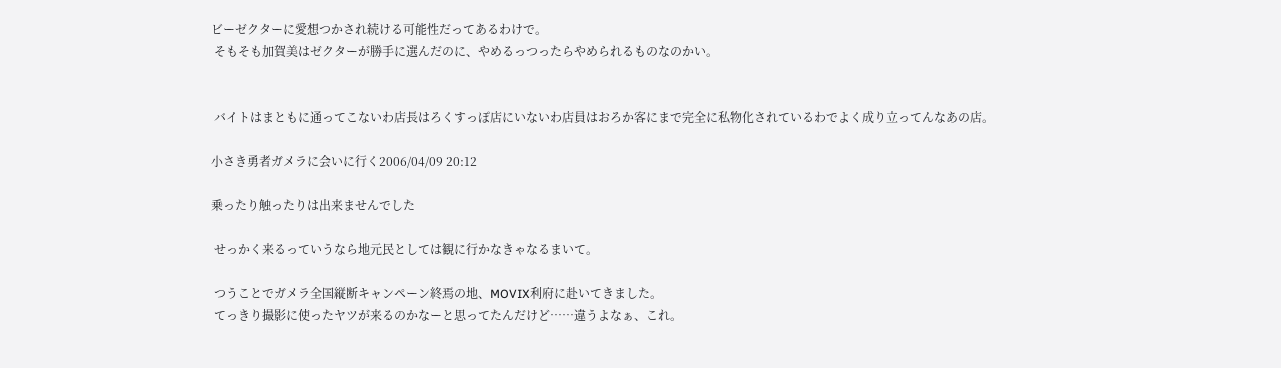ビーゼクターに愛想つかされ続ける可能性だってあるわけで。
 そもそも加賀美はゼクターが勝手に選んだのに、やめるっつったらやめられるものなのかい。


 バイトはまともに通ってこないわ店長はろくすっぽ店にいないわ店員はおろか客にまで完全に私物化されているわでよく成り立ってんなあの店。

小さき勇者ガメラに会いに行く2006/04/09 20:12

乗ったり触ったりは出来ませんでした

 せっかく来るっていうなら地元民としては観に行かなきゃなるまいて。

 つうことでガメラ全国縦断キャンペーン終焉の地、MOVIX利府に赴いてきました。
 てっきり撮影に使ったヤツが来るのかなーと思ってたんだけど……違うよなぁ、これ。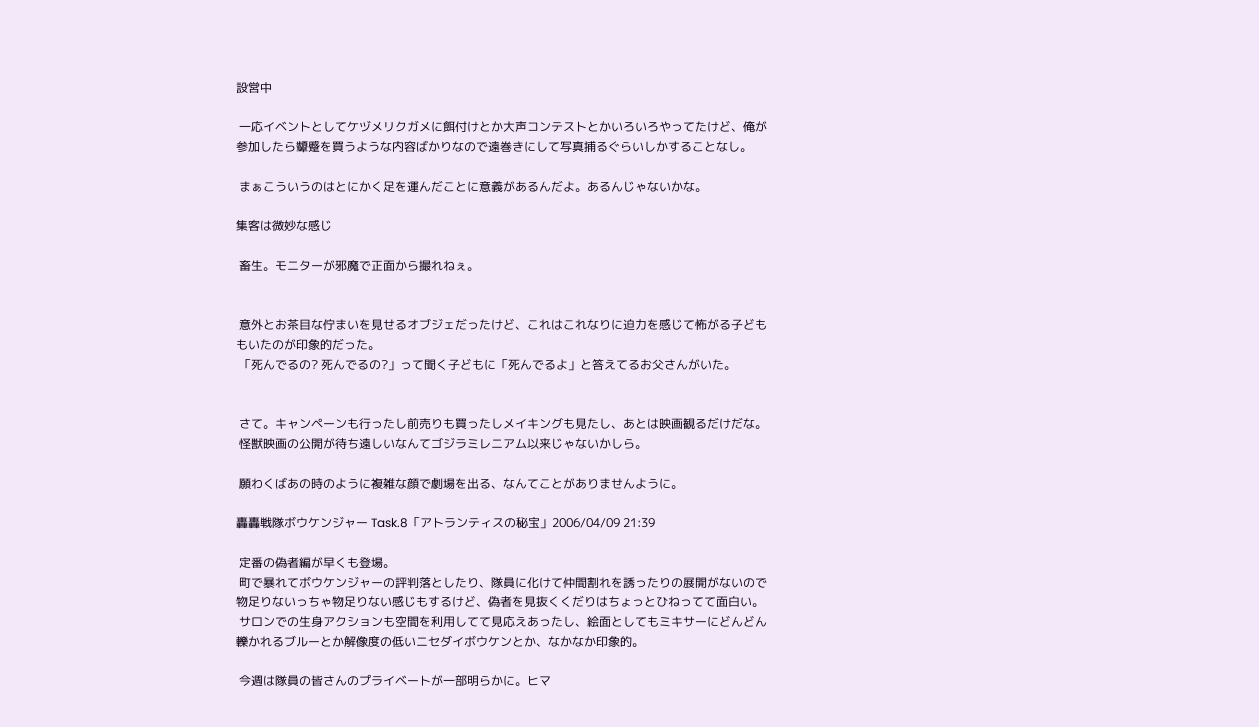設営中

 一応イベントとしてケヅメリクガメに餌付けとか大声コンテストとかいろいろやってたけど、俺が参加したら顰蹙を買うような内容ばかりなので遠巻きにして写真捕るぐらいしかすることなし。

 まぁこういうのはとにかく足を運んだことに意義があるんだよ。あるんじゃないかな。

集客は微妙な感じ

 畜生。モニターが邪魔で正面から撮れねぇ。


 意外とお茶目な佇まいを見せるオブジェだったけど、これはこれなりに迫力を感じて怖がる子どももいたのが印象的だった。
 「死んでるの? 死んでるの?」って聞く子どもに「死んでるよ」と答えてるお父さんがいた。


 さて。キャンペーンも行ったし前売りも買ったしメイキングも見たし、あとは映画観るだけだな。
 怪獣映画の公開が待ち遠しいなんてゴジラミレニアム以来じゃないかしら。

 願わくばあの時のように複雑な顔で劇場を出る、なんてことがありませんように。

轟轟戦隊ボウケンジャー Task.8「アトランティスの秘宝」2006/04/09 21:39

 定番の偽者編が早くも登場。
 町で暴れてボウケンジャーの評判落としたり、隊員に化けて仲間割れを誘ったりの展開がないので物足りないっちゃ物足りない感じもするけど、偽者を見抜くくだりはちょっとひねってて面白い。
 サロンでの生身アクションも空間を利用してて見応えあったし、絵面としてもミキサーにどんどん轢かれるブルーとか解像度の低いニセダイボウケンとか、なかなか印象的。

 今週は隊員の皆さんのプライベートが一部明らかに。ヒマ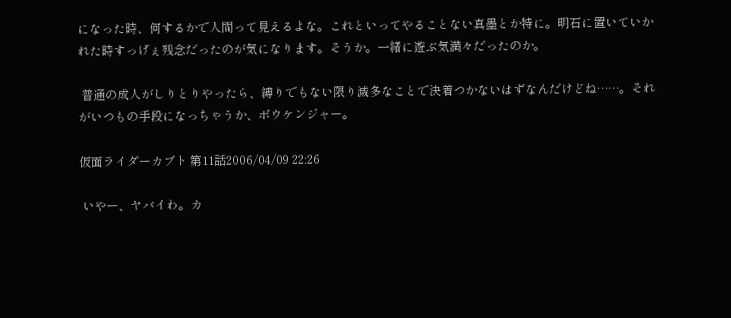になった時、何するかで人間って見えるよな。これといってやることない真墨とか特に。明石に置いていかれた時すっげぇ残念だったのが気になります。そうか。一緒に遊ぶ気満々だったのか。

 普通の成人がしりとりやったら、縛りでもない限り滅多なことで決着つかないはずなんだけどね……。それがいつもの手段になっちゃうか、ボウケンジャー。

仮面ライダーカブト 第11話2006/04/09 22:26

 いやー、ヤバイわ。カ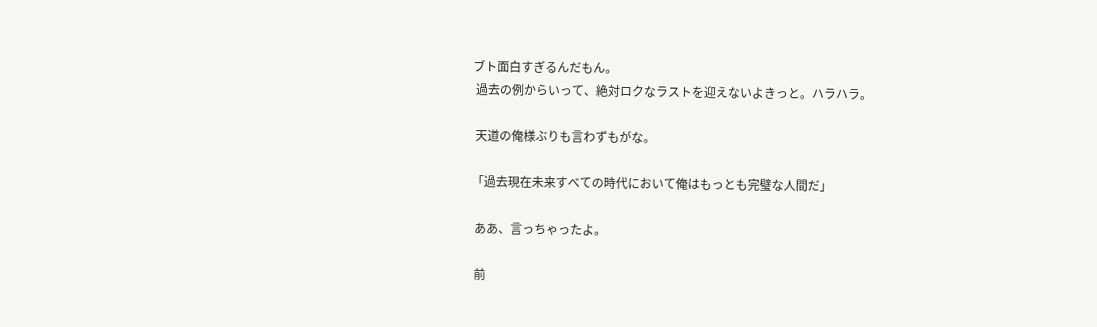ブト面白すぎるんだもん。
 過去の例からいって、絶対ロクなラストを迎えないよきっと。ハラハラ。

 天道の俺様ぶりも言わずもがな。

「過去現在未来すべての時代において俺はもっとも完璧な人間だ」

 ああ、言っちゃったよ。

 前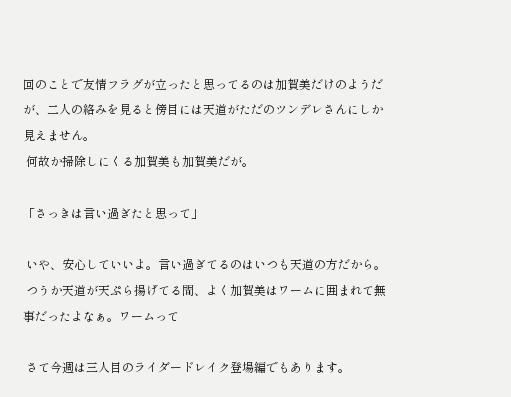回のことで友情フラグが立ったと思ってるのは加賀美だけのようだが、二人の絡みを見ると傍目には天道がただのツンデレさんにしか見えません。
 何故か掃除しにくる加賀美も加賀美だが。

「さっきは言い過ぎたと思って」

 いや、安心していいよ。言い過ぎてるのはいつも天道の方だから。
 つうか天道が天ぷら揚げてる間、よく加賀美はワームに囲まれて無事だったよなぁ。ワームって

 さて今週は三人目のライダードレイク登場編でもあります。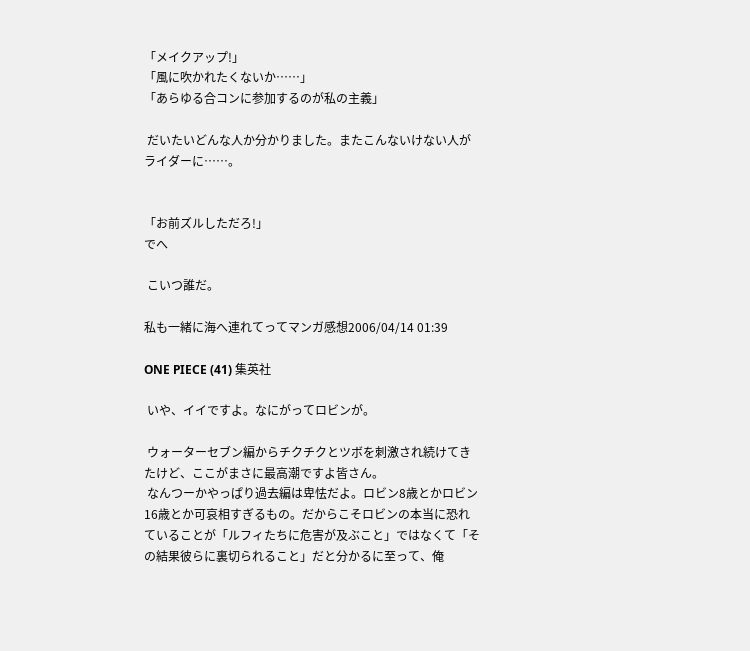「メイクアップ!」
「風に吹かれたくないか……」
「あらゆる合コンに参加するのが私の主義」

 だいたいどんな人か分かりました。またこんないけない人がライダーに……。


「お前ズルしただろ!」
でへ

 こいつ誰だ。

私も一緒に海へ連れてってマンガ感想2006/04/14 01:39

ONE PIECE (41) 集英社

 いや、イイですよ。なにがってロビンが。

 ウォーターセブン編からチクチクとツボを刺激され続けてきたけど、ここがまさに最高潮ですよ皆さん。
 なんつーかやっぱり過去編は卑怯だよ。ロビン8歳とかロビン16歳とか可哀相すぎるもの。だからこそロビンの本当に恐れていることが「ルフィたちに危害が及ぶこと」ではなくて「その結果彼らに裏切られること」だと分かるに至って、俺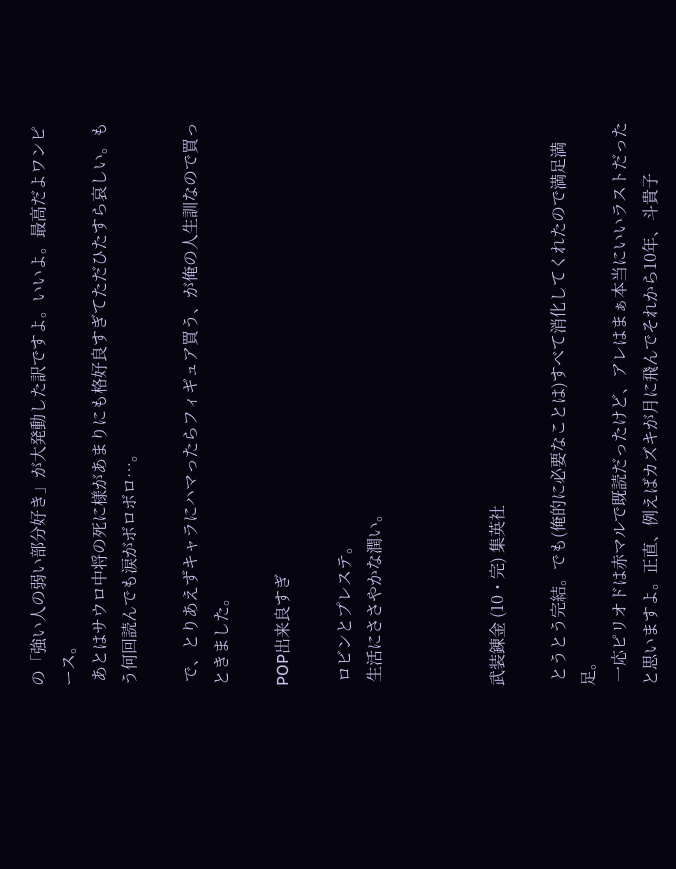の「強い人の弱い部分好き」が大発動した訳ですよ。いいよ。最高だよワンピース。
 あとはサウロ中将の死に様があまりにも格好良すぎてただひたすら哀しい。もう何回読んでも涙がボロボロ…。

 で、とりあえずキャラにハマったらフィギュア買う、が俺の人生訓なので買っときました。

POP出来良すぎ

 ロビンとプレステ。
 生活にささやかな潤い。



武装錬金 (10・完) 集英社

 とうとう完結。でも(俺的に必要なことは)すべて消化してくれたので満足満足。
 一応ピリオドは赤マルで既読だったけど、アレはまぁ本当にいいラストだったと思いますよ。正直、例えばカズキが月に飛んでそれから10年、斗貴子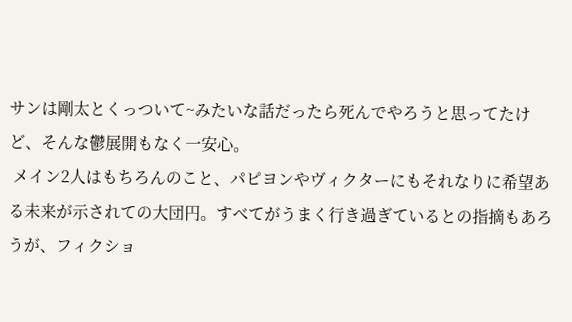サンは剛太とくっついて~みたいな話だったら死んでやろうと思ってたけど、そんな鬱展開もなく一安心。
 メイン2人はもちろんのこと、パピヨンやヴィクターにもそれなりに希望ある未来が示されての大団円。すべてがうまく行き過ぎているとの指摘もあろうが、フィクショ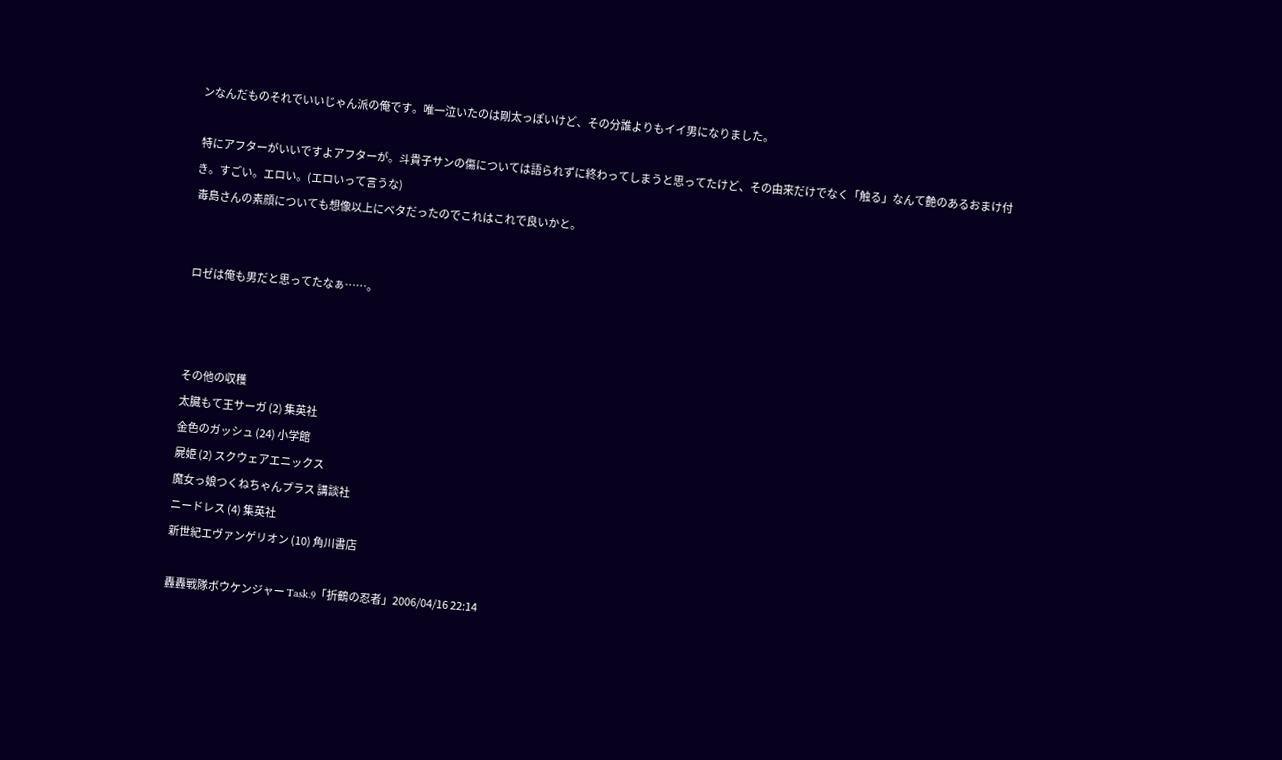ンなんだものそれでいいじゃん派の俺です。唯一泣いたのは剛太っぽいけど、その分誰よりもイイ男になりました。

 特にアフターがいいですよアフターが。斗貴子サンの傷については語られずに終わってしまうと思ってたけど、その由来だけでなく「触る」なんて艶のあるおまけ付き。すごい。エロい。(エロいって言うな)
 毒島さんの素顔についても想像以上にベタだったのでこれはこれで良いかと。


 ロゼは俺も男だと思ってたなぁ……。



その他の収穫
太臓もて王サーガ (2) 集英社
金色のガッシュ (24) 小学館
屍姫 (2) スクウェアエニックス
魔女っ娘つくねちゃんプラス 講談社
ニードレス (4) 集英社
新世紀エヴァンゲリオン (10) 角川書店

轟轟戦隊ボウケンジャー Task.9「折鶴の忍者」2006/04/16 22:14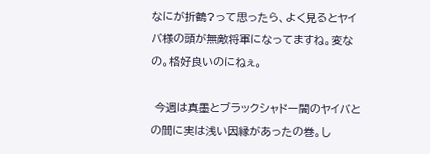なにが折鶴?って思ったら、よく見るとヤイバ様の頭が無敵将軍になってますね。変なの。格好良いのにねぇ。

 今週は真墨とブラックシャドー闇のヤイバとの間に実は浅い因縁があったの巻。し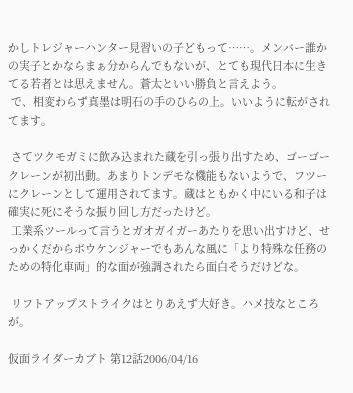かしトレジャーハンター見習いの子どもって……。メンバー誰かの実子とかならまぁ分からんでもないが、とても現代日本に生きてる若者とは思えません。蒼太といい勝負と言えよう。
 で、相変わらず真墨は明石の手のひらの上。いいように転がされてます。

 さてツクモガミに飲み込まれた蔵を引っ張り出すため、ゴーゴークレーンが初出動。あまりトンデモな機能もないようで、フツーにクレーンとして運用されてます。蔵はともかく中にいる和子は確実に死にそうな振り回し方だったけど。
 工業系ツールって言うとガオガイガーあたりを思い出すけど、せっかくだからボウケンジャーでもあんな風に「より特殊な任務のための特化車両」的な面が強調されたら面白そうだけどな。

 リフトアップストライクはとりあえず大好き。ハメ技なところが。

仮面ライダーカブト 第12話2006/04/16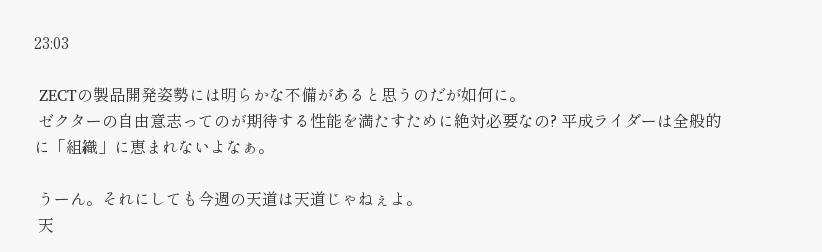23:03

 ZECTの製品開発姿勢には明らかな不備があると思うのだが如何に。
 ゼクターの自由意志ってのが期待する性能を満たすために絶対必要なの? 平成ライダーは全般的に「組織」に恵まれないよなぁ。

 うーん。それにしても今週の天道は天道じゃねぇよ。
 天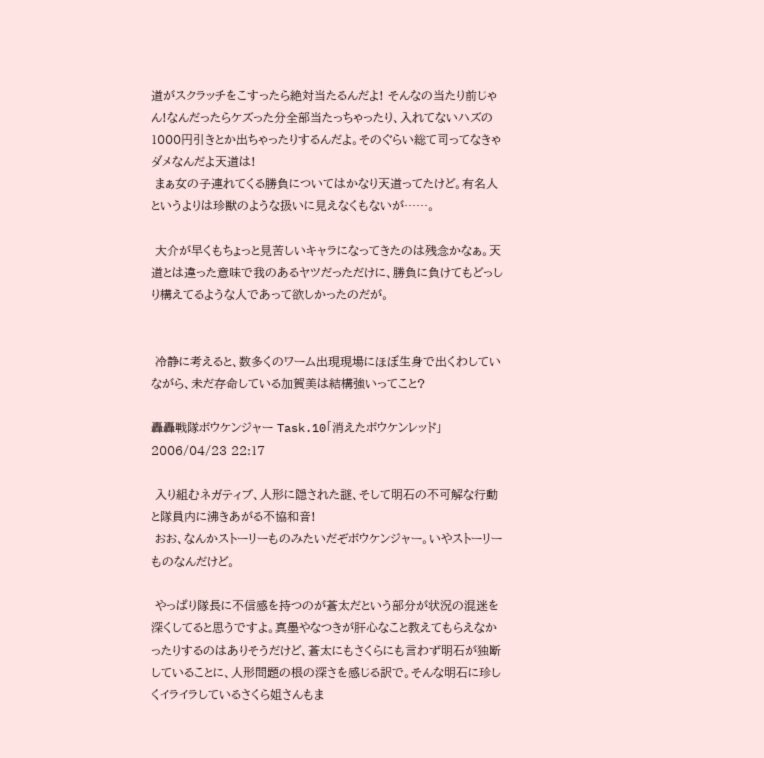道がスクラッチをこすったら絶対当たるんだよ! そんなの当たり前じゃん!なんだったらケズった分全部当たっちゃったり、入れてないハズの1000円引きとか出ちゃったりするんだよ。そのぐらい総て司ってなきゃダメなんだよ天道は!
 まぁ女の子連れてくる勝負についてはかなり天道ってたけど。有名人というよりは珍獣のような扱いに見えなくもないが……。

 大介が早くもちょっと見苦しいキャラになってきたのは残念かなぁ。天道とは違った意味で我のあるヤツだっただけに、勝負に負けてもどっしり構えてるような人であって欲しかったのだが。


 冷静に考えると、数多くのワーム出現現場にほぼ生身で出くわしていながら、未だ存命している加賀美は結構強いってこと?

轟轟戦隊ボウケンジャー Task.10「消えたボウケンレッド」2006/04/23 22:17

 入り組むネガティブ、人形に隠された謎、そして明石の不可解な行動と隊員内に沸きあがる不協和音!
 おお、なんかストーリーものみたいだぞボウケンジャー。いやストーリーものなんだけど。

 やっぱり隊長に不信感を持つのが蒼太だという部分が状況の混迷を深くしてると思うですよ。真墨やなつきが肝心なこと教えてもらえなかったりするのはありそうだけど、蒼太にもさくらにも言わず明石が独断していることに、人形問題の根の深さを感じる訳で。そんな明石に珍しくイライラしているさくら姐さんもま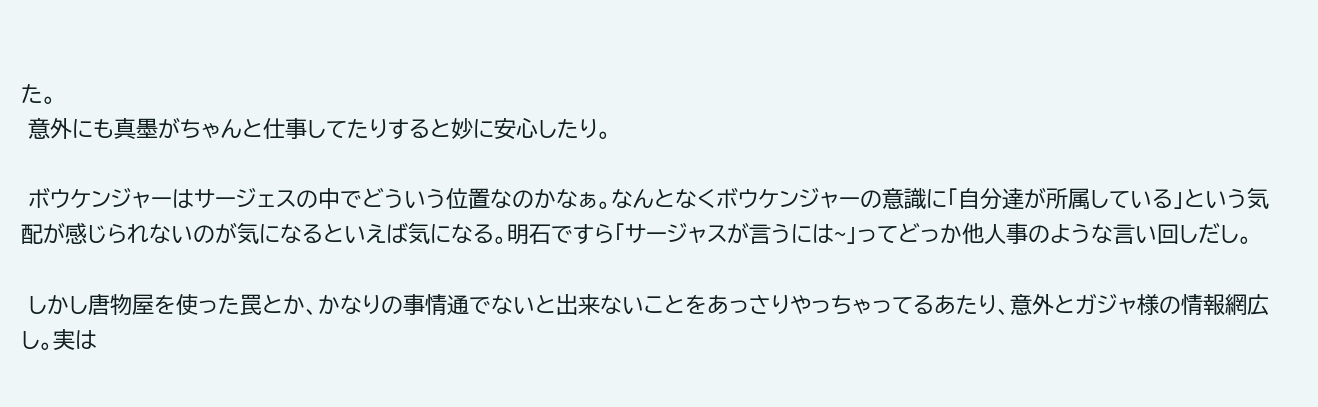た。
 意外にも真墨がちゃんと仕事してたりすると妙に安心したり。

 ボウケンジャーはサージェスの中でどういう位置なのかなぁ。なんとなくボウケンジャーの意識に「自分達が所属している」という気配が感じられないのが気になるといえば気になる。明石ですら「サージャスが言うには~」ってどっか他人事のような言い回しだし。

 しかし唐物屋を使った罠とか、かなりの事情通でないと出来ないことをあっさりやっちゃってるあたり、意外とガジャ様の情報網広し。実は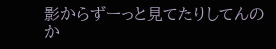影からずーっと見てたりしてんのか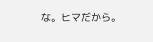な。ヒマだから。